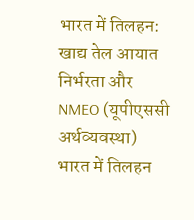भारत में तिलहन: खाद्य तेल आयात निर्भरता और NMEO (यूपीएससी अर्थव्यवस्था)
भारत में तिलहन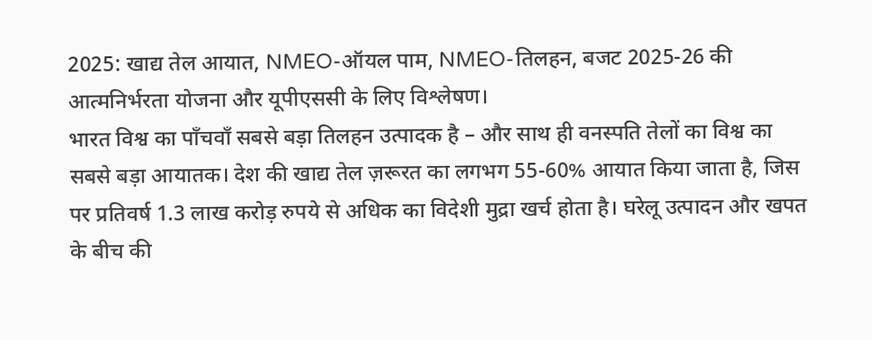2025: खाद्य तेल आयात, NMEO-ऑयल पाम, NMEO-तिलहन, बजट 2025-26 की आत्मनिर्भरता योजना और यूपीएससी के लिए विश्लेषण।
भारत विश्व का पाँचवाँ सबसे बड़ा तिलहन उत्पादक है – और साथ ही वनस्पति तेलों का विश्व का सबसे बड़ा आयातक। देश की खाद्य तेल ज़रूरत का लगभग 55-60% आयात किया जाता है, जिस पर प्रतिवर्ष 1.3 लाख करोड़ रुपये से अधिक का विदेशी मुद्रा खर्च होता है। घरेलू उत्पादन और खपत के बीच की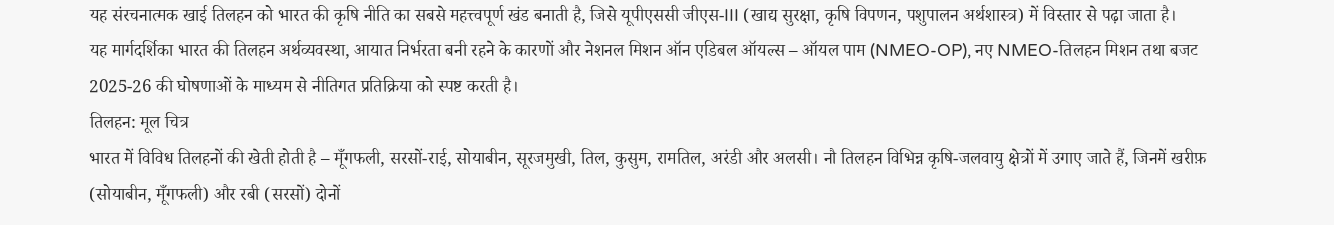यह संरचनात्मक खाई तिलहन को भारत की कृषि नीति का सबसे महत्त्वपूर्ण खंड बनाती है, जिसे यूपीएससी जीएस-III (खाद्य सुरक्षा, कृषि विपणन, पशुपालन अर्थशास्त्र) में विस्तार से पढ़ा जाता है।
यह मार्गदर्शिका भारत की तिलहन अर्थव्यवस्था, आयात निर्भरता बनी रहने के कारणों और नेशनल मिशन ऑन एडिबल ऑयल्स – ऑयल पाम (NMEO-OP), नए NMEO-तिलहन मिशन तथा बजट 2025-26 की घोषणाओं के माध्यम से नीतिगत प्रतिक्रिया को स्पष्ट करती है।
तिलहन: मूल चित्र
भारत में विविध तिलहनों की खेती होती है – मूँगफली, सरसों-राई, सोयाबीन, सूरजमुखी, तिल, कुसुम, रामतिल, अरंडी और अलसी। नौ तिलहन विभिन्न कृषि-जलवायु क्षेत्रों में उगाए जाते हैं, जिनमें खरीफ़ (सोयाबीन, मूँगफली) और रबी (सरसों) दोनों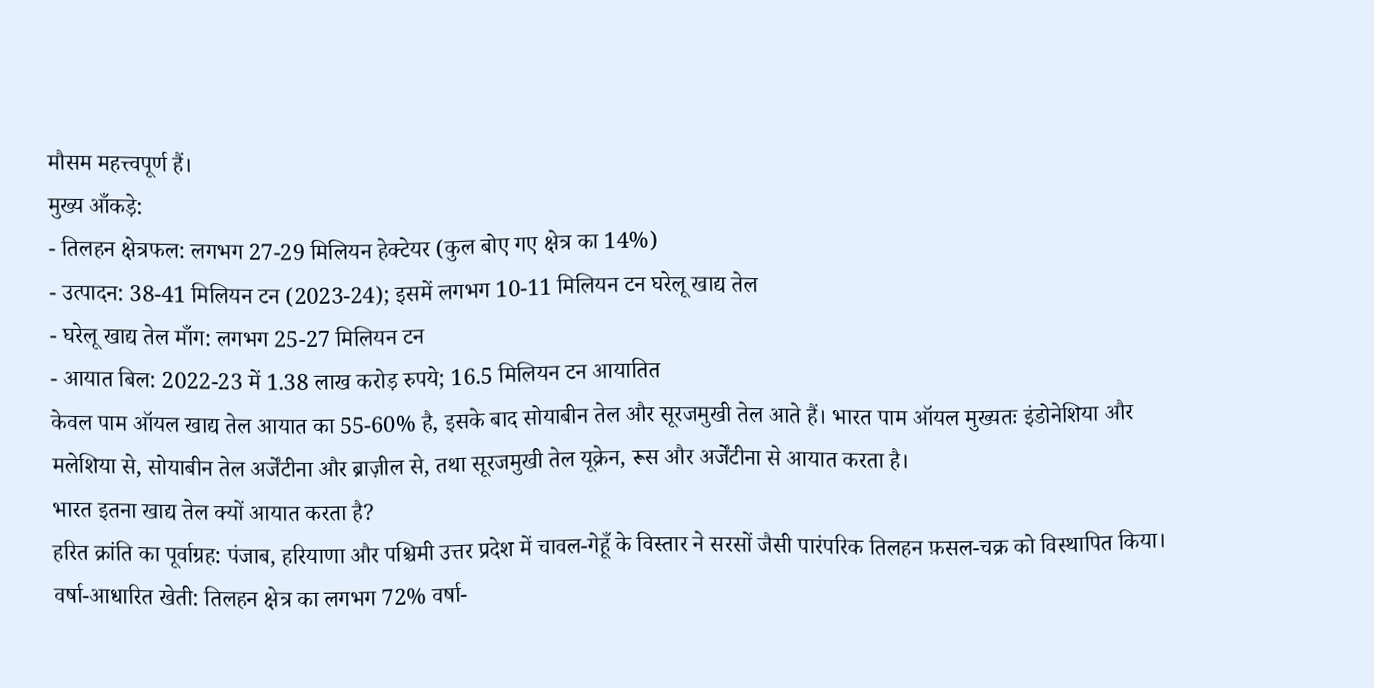मौसम महत्त्वपूर्ण हैं।
मुख्य आँकड़े:
- तिलहन क्षेत्रफल: लगभग 27-29 मिलियन हेक्टेयर (कुल बोए गए क्षेत्र का 14%)
- उत्पादन: 38-41 मिलियन टन (2023-24); इसमें लगभग 10-11 मिलियन टन घरेलू खाद्य तेल
- घरेलू खाद्य तेल माँग: लगभग 25-27 मिलियन टन
- आयात बिल: 2022-23 में 1.38 लाख करोड़ रुपये; 16.5 मिलियन टन आयातित
केवल पाम ऑयल खाद्य तेल आयात का 55-60% है, इसके बाद सोयाबीन तेल और सूरजमुखी तेल आते हैं। भारत पाम ऑयल मुख्यतः इंडोनेशिया और मलेशिया से, सोयाबीन तेल अर्जेंटीना और ब्राज़ील से, तथा सूरजमुखी तेल यूक्रेन, रूस और अर्जेंटीना से आयात करता है।
भारत इतना खाद्य तेल क्यों आयात करता है?
हरित क्रांति का पूर्वाग्रह: पंजाब, हरियाणा और पश्चिमी उत्तर प्रदेश में चावल-गेहूँ के विस्तार ने सरसों जैसी पारंपरिक तिलहन फ़सल-चक्र को विस्थापित किया।
वर्षा-आधारित खेती: तिलहन क्षेत्र का लगभग 72% वर्षा-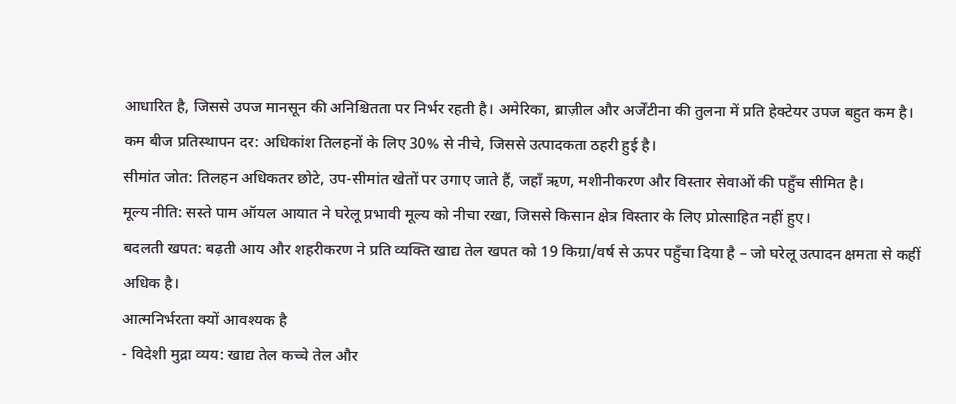आधारित है, जिससे उपज मानसून की अनिश्चितता पर निर्भर रहती है। अमेरिका, ब्राज़ील और अर्जेंटीना की तुलना में प्रति हेक्टेयर उपज बहुत कम है।
कम बीज प्रतिस्थापन दर: अधिकांश तिलहनों के लिए 30% से नीचे, जिससे उत्पादकता ठहरी हुई है।
सीमांत जोत: तिलहन अधिकतर छोटे, उप-सीमांत खेतों पर उगाए जाते हैं, जहाँ ऋण, मशीनीकरण और विस्तार सेवाओं की पहुँच सीमित है।
मूल्य नीति: सस्ते पाम ऑयल आयात ने घरेलू प्रभावी मूल्य को नीचा रखा, जिससे किसान क्षेत्र विस्तार के लिए प्रोत्साहित नहीं हुए।
बदलती खपत: बढ़ती आय और शहरीकरण ने प्रति व्यक्ति खाद्य तेल खपत को 19 किग्रा/वर्ष से ऊपर पहुँचा दिया है – जो घरेलू उत्पादन क्षमता से कहीं अधिक है।
आत्मनिर्भरता क्यों आवश्यक है
- विदेशी मुद्रा व्यय: खाद्य तेल कच्चे तेल और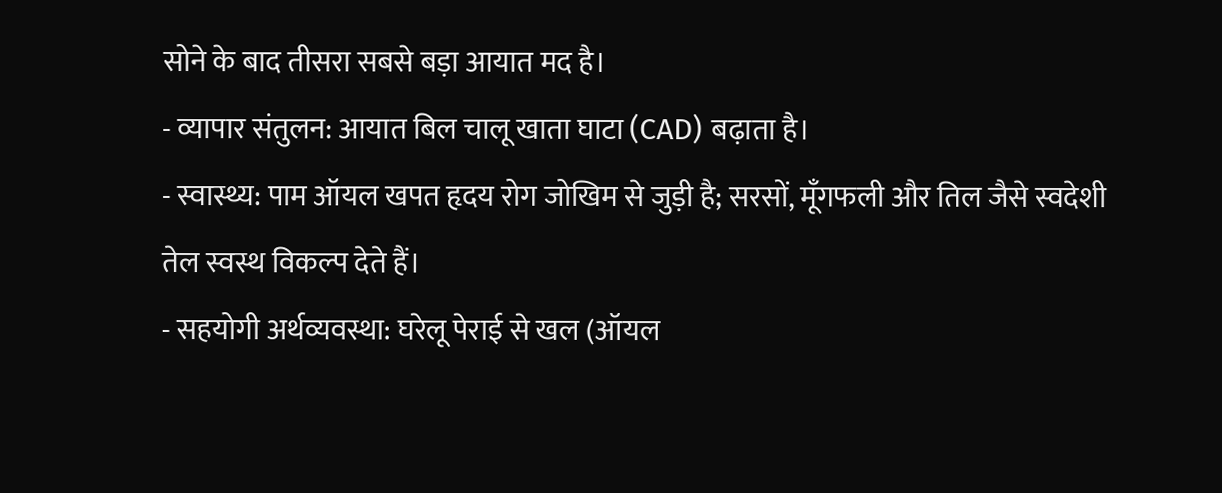सोने के बाद तीसरा सबसे बड़ा आयात मद है।
- व्यापार संतुलन: आयात बिल चालू खाता घाटा (CAD) बढ़ाता है।
- स्वास्थ्य: पाम ऑयल खपत हृदय रोग जोखिम से जुड़ी है; सरसों, मूँगफली और तिल जैसे स्वदेशी तेल स्वस्थ विकल्प देते हैं।
- सहयोगी अर्थव्यवस्था: घरेलू पेराई से खल (ऑयल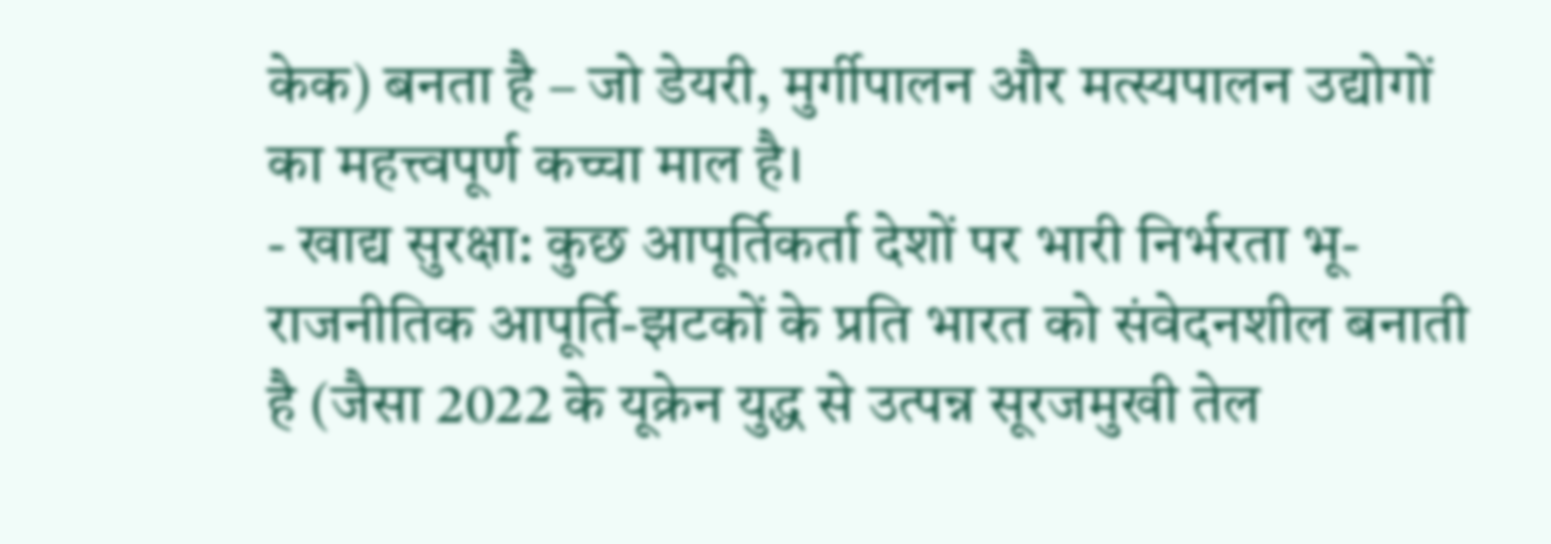केक) बनता है – जो डेयरी, मुर्गीपालन और मत्स्यपालन उद्योगों का महत्त्वपूर्ण कच्चा माल है।
- खाद्य सुरक्षा: कुछ आपूर्तिकर्ता देशों पर भारी निर्भरता भू-राजनीतिक आपूर्ति-झटकों के प्रति भारत को संवेदनशील बनाती है (जैसा 2022 के यूक्रेन युद्ध से उत्पन्न सूरजमुखी तेल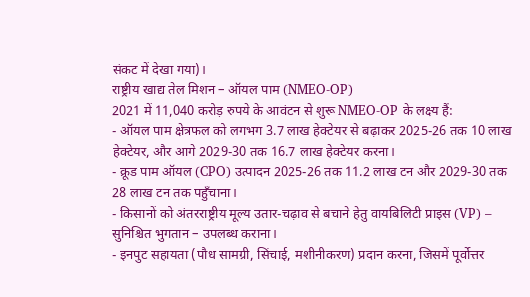संकट में देखा गया)।
राष्ट्रीय खाद्य तेल मिशन – ऑयल पाम (NMEO-OP)
2021 में 11,040 करोड़ रुपये के आवंटन से शुरू NMEO-OP के लक्ष्य हैं:
- ऑयल पाम क्षेत्रफल को लगभग 3.7 लाख हेक्टेयर से बढ़ाकर 2025-26 तक 10 लाख हेक्टेयर, और आगे 2029-30 तक 16.7 लाख हेक्टेयर करना।
- क्रूड पाम ऑयल (CPO) उत्पादन 2025-26 तक 11.2 लाख टन और 2029-30 तक 28 लाख टन तक पहुँचाना।
- किसानों को अंतरराष्ट्रीय मूल्य उतार-चढ़ाव से बचाने हेतु वायबिलिटी प्राइस (VP) – सुनिश्चित भुगतान – उपलब्ध कराना।
- इनपुट सहायता (पौध सामग्री, सिंचाई, मशीनीकरण) प्रदान करना, जिसमें पूर्वोत्तर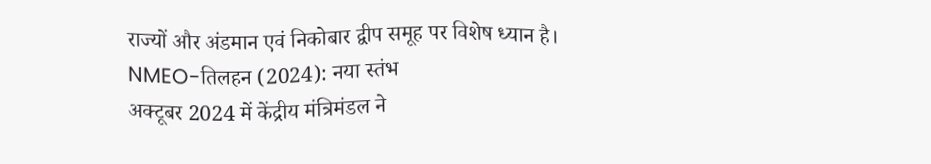राज्यों और अंडमान एवं निकोबार द्वीप समूह पर विशेष ध्यान है।
NMEO-तिलहन (2024): नया स्तंभ
अक्टूबर 2024 में केंद्रीय मंत्रिमंडल ने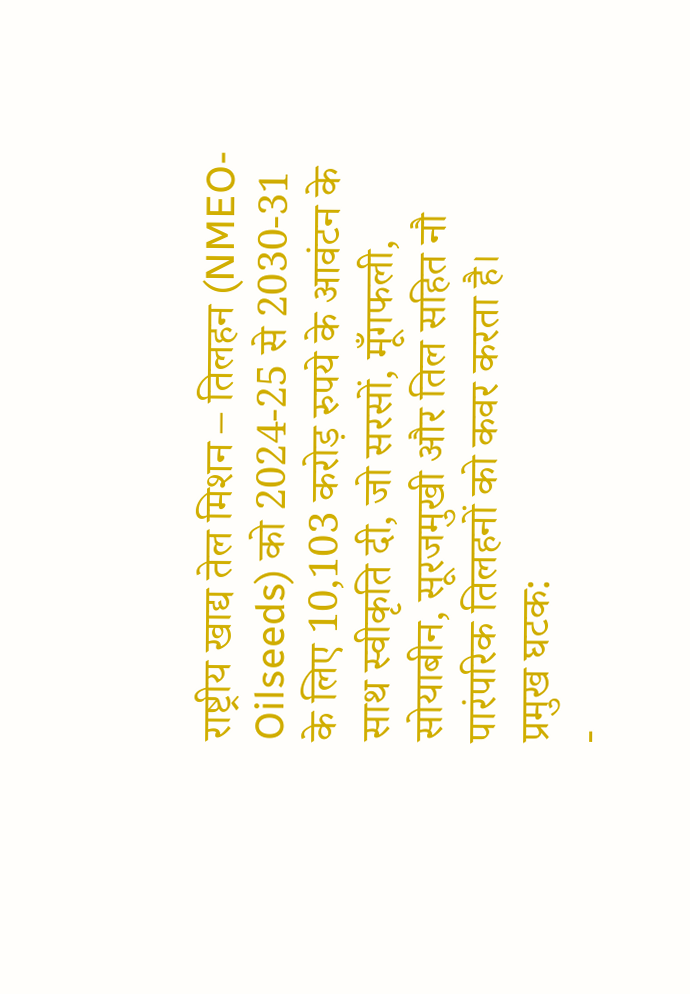राष्ट्रीय खाद्य तेल मिशन – तिलहन (NMEO-Oilseeds) को 2024-25 से 2030-31 के लिए 10,103 करोड़ रुपये के आवंटन के साथ स्वीकृति दी, जो सरसों, मूँगफली, सोयाबीन, सूरजमुखी और तिल सहित नौ पारंपरिक तिलहनों को कवर करता है।
प्रमुख घटक:
-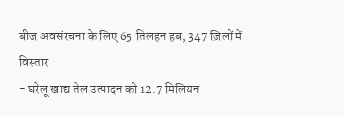बीज अवसंरचना के लिए 65 तिलहन हब, 347 ज़िलों में विस्तार
- घरेलू खाद्य तेल उत्पादन को 12.7 मिलियन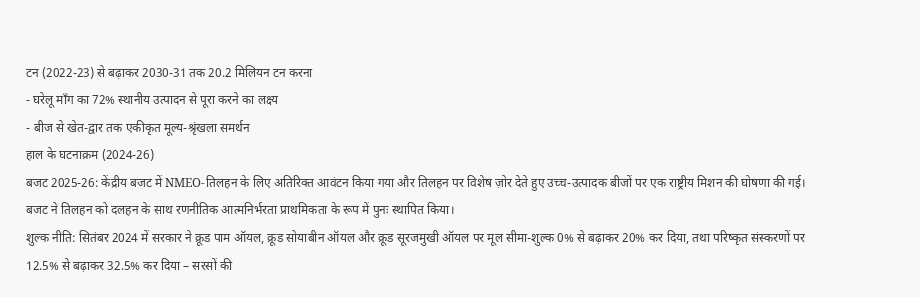टन (2022-23) से बढ़ाकर 2030-31 तक 20.2 मिलियन टन करना
- घरेलू माँग का 72% स्थानीय उत्पादन से पूरा करने का लक्ष्य
- बीज से खेत-द्वार तक एकीकृत मूल्य-श्रृंखला समर्थन
हाल के घटनाक्रम (2024-26)
बजट 2025-26: केंद्रीय बजट में NMEO-तिलहन के लिए अतिरिक्त आवंटन किया गया और तिलहन पर विशेष ज़ोर देते हुए उच्च-उत्पादक बीजों पर एक राष्ट्रीय मिशन की घोषणा की गई। बजट ने तिलहन को दलहन के साथ रणनीतिक आत्मनिर्भरता प्राथमिकता के रूप में पुनः स्थापित किया।
शुल्क नीति: सितंबर 2024 में सरकार ने क्रूड पाम ऑयल, क्रूड सोयाबीन ऑयल और क्रूड सूरजमुखी ऑयल पर मूल सीमा-शुल्क 0% से बढ़ाकर 20% कर दिया, तथा परिष्कृत संस्करणों पर 12.5% से बढ़ाकर 32.5% कर दिया – सरसों की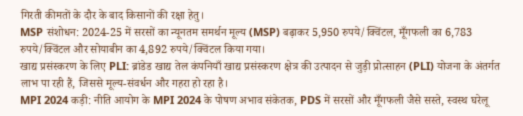गिरती कीमतों के दौर के बाद किसानों की रक्षा हेतु।
MSP संशोधन: 2024-25 में सरसों का न्यूनतम समर्थन मूल्य (MSP) बढ़ाकर 5,950 रुपये/क्विंटल, मूँगफली का 6,783 रुपये/क्विंटल और सोयाबीन का 4,892 रुपये/क्विंटल किया गया।
खाद्य प्रसंस्करण के लिए PLI: ब्रांडेड खाद्य तेल कंपनियाँ खाद्य प्रसंस्करण क्षेत्र की उत्पादन से जुड़ी प्रोत्साहन (PLI) योजना के अंतर्गत लाभ पा रही हैं, जिससे मूल्य-संवर्धन और गहरा हो रहा है।
MPI 2024 कड़ी: नीति आयोग के MPI 2024 के पोषण अभाव संकेतक, PDS में सरसों और मूँगफली जैसे सस्ते, स्वस्थ घरेलू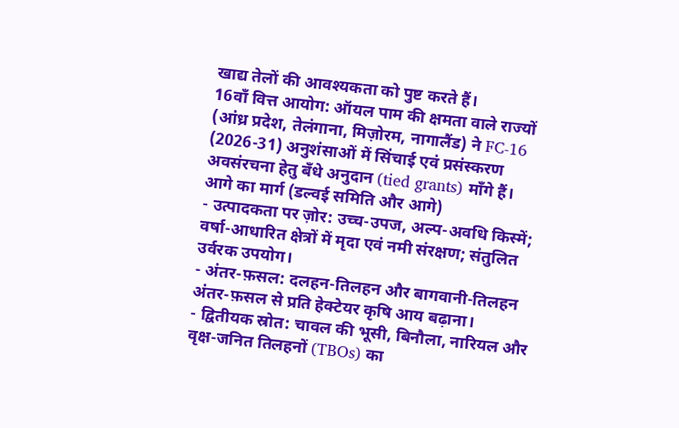खाद्य तेलों की आवश्यकता को पुष्ट करते हैं।
16वाँ वित्त आयोग: ऑयल पाम की क्षमता वाले राज्यों (आंध्र प्रदेश, तेलंगाना, मिज़ोरम, नागालैंड) ने FC-16 (2026-31) अनुशंसाओं में सिंचाई एवं प्रसंस्करण अवसंरचना हेतु बँधे अनुदान (tied grants) माँगे हैं।
आगे का मार्ग (डल्वई समिति और आगे)
- उत्पादकता पर ज़ोर: उच्च-उपज, अल्प-अवधि किस्में; वर्षा-आधारित क्षेत्रों में मृदा एवं नमी संरक्षण; संतुलित उर्वरक उपयोग।
- अंतर-फ़सल: दलहन-तिलहन और बागवानी-तिलहन अंतर-फ़सल से प्रति हेक्टेयर कृषि आय बढ़ाना।
- द्वितीयक स्रोत: चावल की भूसी, बिनौला, नारियल और वृक्ष-जनित तिलहनों (TBOs) का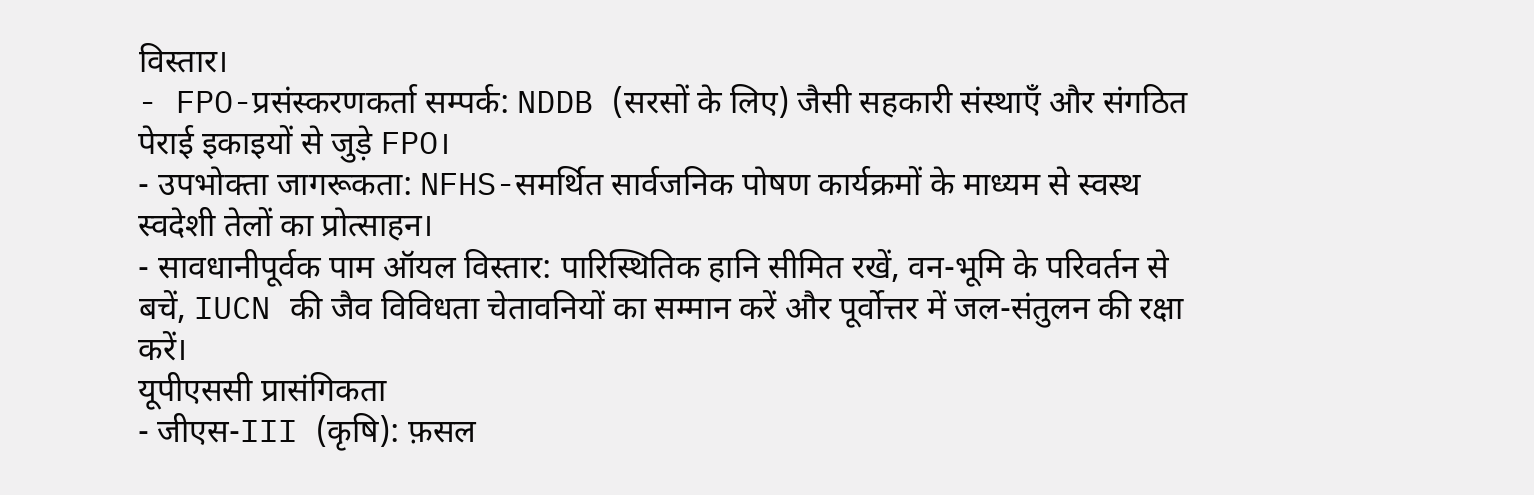विस्तार।
- FPO-प्रसंस्करणकर्ता सम्पर्क: NDDB (सरसों के लिए) जैसी सहकारी संस्थाएँ और संगठित पेराई इकाइयों से जुड़े FPO।
- उपभोक्ता जागरूकता: NFHS-समर्थित सार्वजनिक पोषण कार्यक्रमों के माध्यम से स्वस्थ स्वदेशी तेलों का प्रोत्साहन।
- सावधानीपूर्वक पाम ऑयल विस्तार: पारिस्थितिक हानि सीमित रखें, वन-भूमि के परिवर्तन से बचें, IUCN की जैव विविधता चेतावनियों का सम्मान करें और पूर्वोत्तर में जल-संतुलन की रक्षा करें।
यूपीएससी प्रासंगिकता
- जीएस-III (कृषि): फ़सल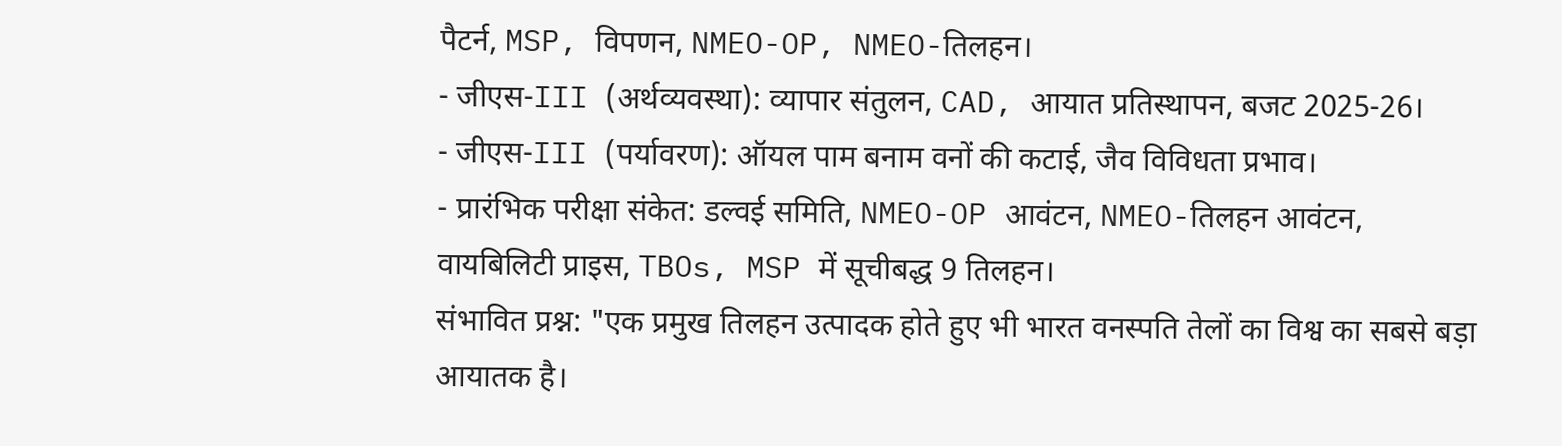पैटर्न, MSP, विपणन, NMEO-OP, NMEO-तिलहन।
- जीएस-III (अर्थव्यवस्था): व्यापार संतुलन, CAD, आयात प्रतिस्थापन, बजट 2025-26।
- जीएस-III (पर्यावरण): ऑयल पाम बनाम वनों की कटाई, जैव विविधता प्रभाव।
- प्रारंभिक परीक्षा संकेत: डल्वई समिति, NMEO-OP आवंटन, NMEO-तिलहन आवंटन, वायबिलिटी प्राइस, TBOs, MSP में सूचीबद्ध 9 तिलहन।
संभावित प्रश्न: "एक प्रमुख तिलहन उत्पादक होते हुए भी भारत वनस्पति तेलों का विश्व का सबसे बड़ा आयातक है।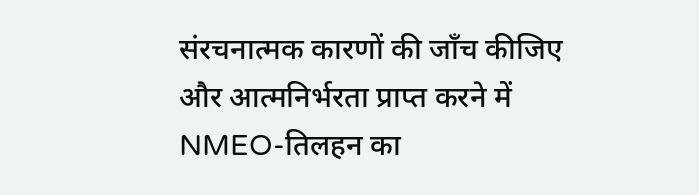संरचनात्मक कारणों की जाँच कीजिए और आत्मनिर्भरता प्राप्त करने में NMEO-तिलहन का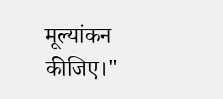मूल्यांकन कीजिए।"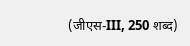(जीएस-III, 250 शब्द)